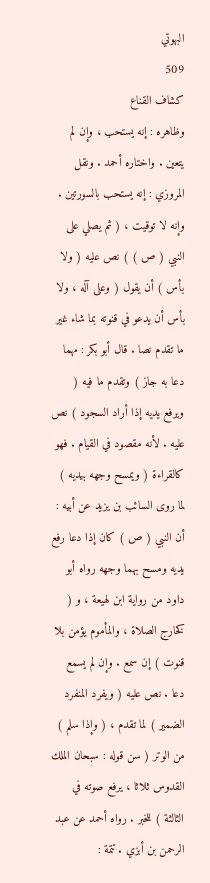البهوتي
509
كشاف القناع
وظاهره : إنه يستحب ، وإن لم يتعين . واختاره أحمد . ونقل المروزي : إنه يستحب بالسورتين . وإنه لا توقيت ، ( ثم يصلي على النبي ( ص ) ) نص عليه ( ولا بأس ) أن يقول ( وعلى آله ، ولا بأس أن يدعو في قنوته بما شاء غير ما تقدم نصا . قال أبو بكر : مهما دعا به جاز ) وتقدم ما فيه ( ويرفع يديه إذا أراد السجود ) نص عليه . لأنه مقصود في القيام . فهو كالقراءة ( ويمسح وجهه بيديه ) لما روى السائب بن يزيد عن أبيه : أن النبي ( ص ) كان إذا دعا رفع يديه ومسح بهما وجهه رواه أبو داود من رواية ابن لهيعة ، و ( كخارج الصلاة ، والمأموم يؤمن بلا قنوت ) إن سمع . وإن لم يسمع دعا . نص عليه ( ويفرد المنفرد الضمير ) لما تقدم ، ( وإذا سلم ) من الوتر ( سن قوله : سبحان الملك القدوس ثلاثا ، يرفع صوته في الثالثة ) للخبر . رواه أحمد عن عبد الرحمن بن أبزي . تتمة :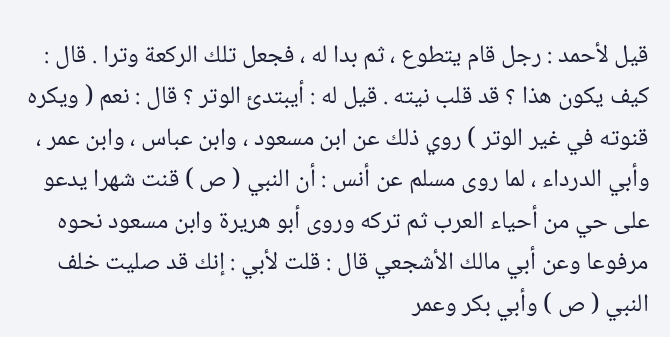قيل لأحمد : رجل قام يتطوع ، ثم بدا له ، فجعل تلك الركعة وترا . قال : كيف يكون هذا ؟ قد قلب نيته . قيل له : أيبتدئ الوتر ؟ قال : نعم ( ويكره قنوته في غير الوتر ) روي ذلك عن ابن مسعود ، وابن عباس ، وابن عمر ، وأبي الدرداء ، لما روى مسلم عن أنس : أن النبي ( ص ) قنت شهرا يدعو على حي من أحياء العرب ثم تركه وروى أبو هريرة وابن مسعود نحوه مرفوعا وعن أبي مالك الأشجعي قال : قلت لأبي : إنك قد صليت خلف النبي ( ص ) وأبي بكر وعمر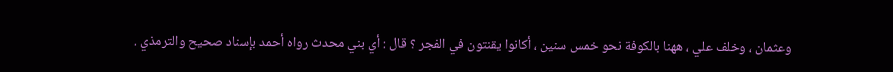وعثمان ، وخلف علي ، ههنا بالكوفة نحو خمس سنين ، أكانوا يقنتون في الفجر ؟ قال : أي بني محدث رواه أحمد بإسناد صحيح والترمذي .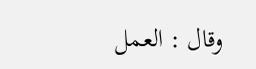وقال : العمل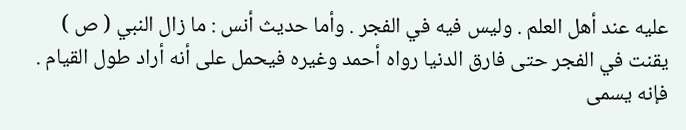عليه عند أهل العلم . وليس فيه في الفجر . وأما حديث أنس : ما زال النبي ( ص ) يقنت في الفجر حتى فارق الدنيا رواه أحمد وغيره فيحمل على أنه أراد طول القيام . فإنه يسمى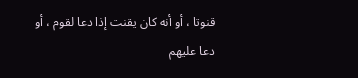قنوتا ، أو أنه كان يقنت إذا دعا لقوم ، أو دعا عليهم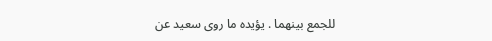للجمع بينهما . يؤيده ما روى سعيد عن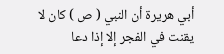أبي هريرة أن النبي ( ص ) كان لا يقنت في الفجر إلا إذا دعا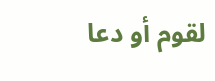لقوم أو دعا